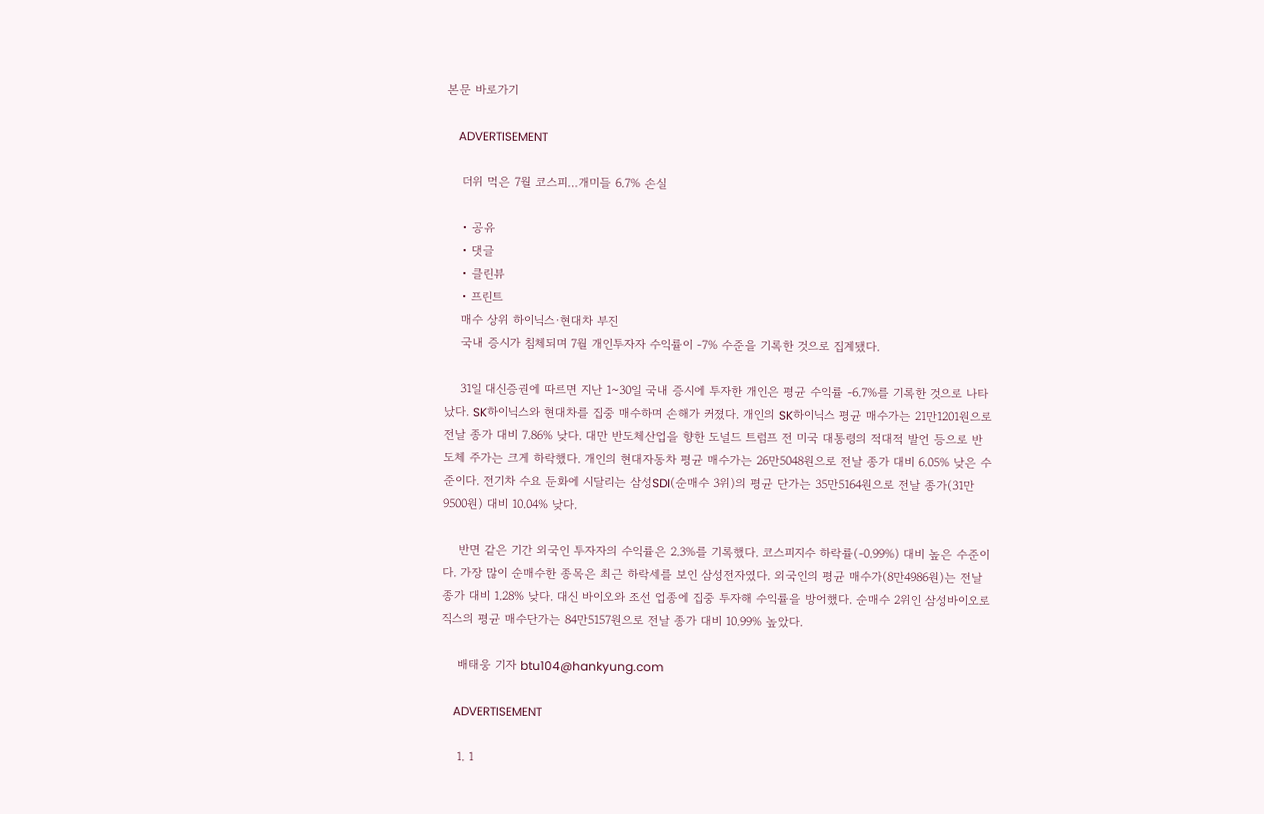본문 바로가기

    ADVERTISEMENT

    더위 먹은 7월 코스피…개미들 6.7% 손실

    • 공유
    • 댓글
    • 클린뷰
    • 프린트
    매수 상위 하이닉스·현대차 부진
    국내 증시가 침체되며 7월 개인투자자 수익률이 -7% 수준을 기록한 것으로 집계됐다.

    31일 대신증권에 따르면 지난 1~30일 국내 증시에 투자한 개인은 평균 수익률 -6.7%를 기록한 것으로 나타났다. SK하이닉스와 현대차를 집중 매수하며 손해가 커졌다. 개인의 SK하이닉스 평균 매수가는 21만1201원으로 전날 종가 대비 7.86% 낮다. 대만 반도체산업을 향한 도널드 트럼프 전 미국 대통령의 적대적 발언 등으로 반도체 주가는 크게 하락했다. 개인의 현대자동차 평균 매수가는 26만5048원으로 전날 종가 대비 6.05% 낮은 수준이다. 전기차 수요 둔화에 시달리는 삼성SDI(순매수 3위)의 평균 단가는 35만5164원으로 전날 종가(31만9500원) 대비 10.04% 낮다.

    반면 같은 기간 외국인 투자자의 수익률은 2.3%를 기록했다. 코스피지수 하락률(-0.99%) 대비 높은 수준이다. 가장 많이 순매수한 종목은 최근 하락세를 보인 삼성전자였다. 외국인의 평균 매수가(8만4986원)는 전날 종가 대비 1.28% 낮다. 대신 바이오와 조선 업종에 집중 투자해 수익률을 방어했다. 순매수 2위인 삼성바이오로직스의 평균 매수단가는 84만5157원으로 전날 종가 대비 10.99% 높았다.

    배태웅 기자 btu104@hankyung.com

    ADVERTISEMENT

    1. 1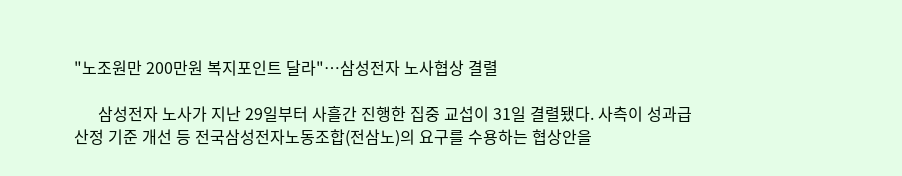"노조원만 200만원 복지포인트 달라"…삼성전자 노사협상 결렬

      삼성전자 노사가 지난 29일부터 사흘간 진행한 집중 교섭이 31일 결렬됐다. 사측이 성과급 산정 기준 개선 등 전국삼성전자노동조합(전삼노)의 요구를 수용하는 협상안을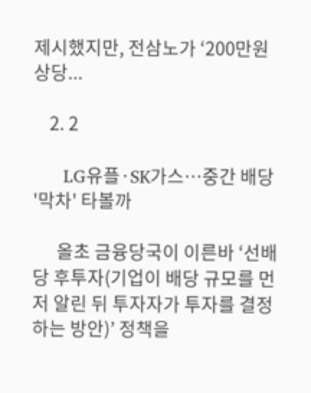제시했지만, 전삼노가 ‘200만원 상당...

    2. 2

      LG유플·SK가스…중간 배당 '막차' 타볼까

      올초 금융당국이 이른바 ‘선배당 후투자(기업이 배당 규모를 먼저 알린 뒤 투자자가 투자를 결정하는 방안)’ 정책을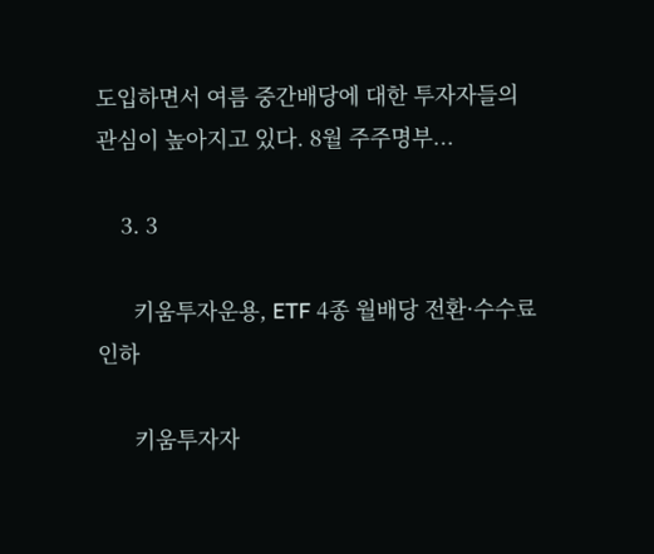도입하면서 여름 중간배당에 대한 투자자들의 관심이 높아지고 있다. 8월 주주명부...

    3. 3

      키움투자운용, ETF 4종 월배당 전환·수수료 인하

      키움투자자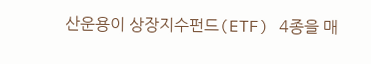산운용이 상장지수펀드(ETF) 4종을 매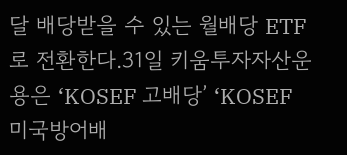달 배당받을 수 있는 월배당 ETF로 전환한다.31일 키움투자자산운용은 ‘KOSEF 고배당’ ‘KOSEF 미국방어배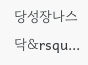당성장나스닥&rsqu...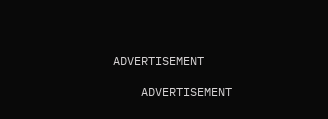ADVERTISEMENT

    ADVERTISEMENT